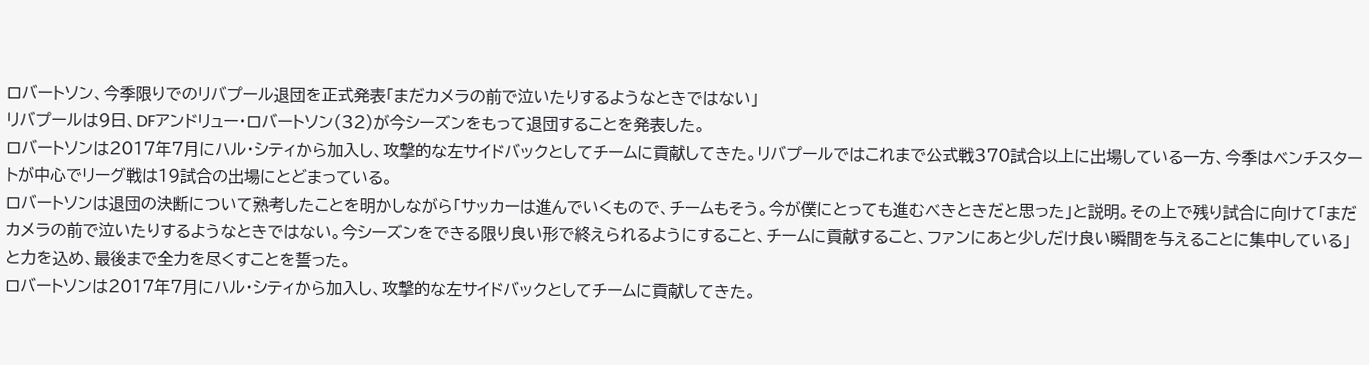ロバートソン、今季限りでのリバプール退団を正式発表「まだカメラの前で泣いたりするようなときではない」
リバプールは9日、DFアンドリュー・ロバートソン(32)が今シーズンをもって退団することを発表した。
ロバートソンは2017年7月にハル・シティから加入し、攻撃的な左サイドバックとしてチームに貢献してきた。リバプールではこれまで公式戦370試合以上に出場している一方、今季はベンチスタートが中心でリーグ戦は19試合の出場にとどまっている。
ロバートソンは退団の決断について熟考したことを明かしながら「サッカーは進んでいくもので、チームもそう。今が僕にとっても進むべきときだと思った」と説明。その上で残り試合に向けて「まだカメラの前で泣いたりするようなときではない。今シーズンをできる限り良い形で終えられるようにすること、チームに貢献すること、ファンにあと少しだけ良い瞬間を与えることに集中している」と力を込め、最後まで全力を尽くすことを誓った。
ロバートソンは2017年7月にハル・シティから加入し、攻撃的な左サイドバックとしてチームに貢献してきた。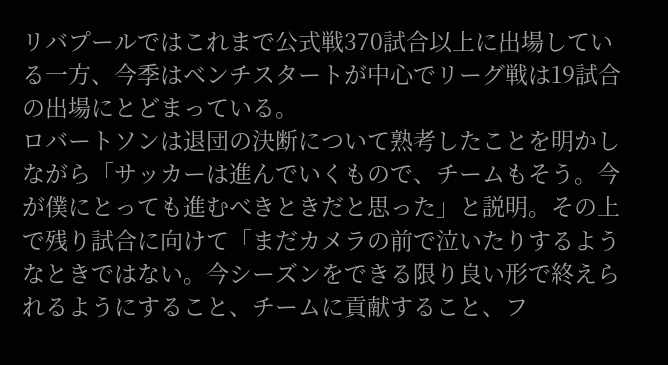リバプールではこれまで公式戦370試合以上に出場している一方、今季はベンチスタートが中心でリーグ戦は19試合の出場にとどまっている。
ロバートソンは退団の決断について熟考したことを明かしながら「サッカーは進んでいくもので、チームもそう。今が僕にとっても進むべきときだと思った」と説明。その上で残り試合に向けて「まだカメラの前で泣いたりするようなときではない。今シーズンをできる限り良い形で終えられるようにすること、チームに貢献すること、フ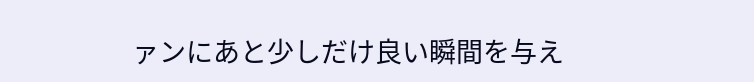ァンにあと少しだけ良い瞬間を与え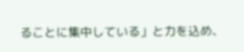ることに集中している」と力を込め、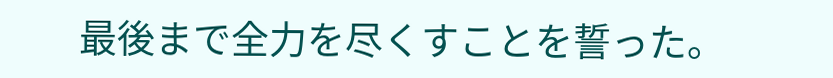最後まで全力を尽くすことを誓った。